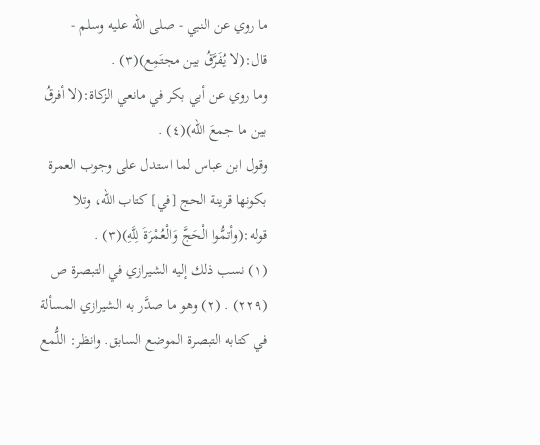ما روي عن النبي - صلى الله عليه وسلم - قال:(لا يُفَرَّقُ بين مجتَمِع)(٣) .
وما روي عن أبي بكر في مانعي الزكاة:(لا أفرقُ بين ما جمعَ الله)(٤) .
وقول ابن عباس لما استدل على وجوب العمرة بكونها قرينة الحج [في] كتاب الله، وتلا قوله:(وأتمُّوا الْحَجَّ وَالْعُمْرَةَ لِلَّهِ)(٣) .
(١) نسب ذلك إليه الشيرازي في التبصرة ص (٢٢٩) . (٢) وهو ما صدَّر به الشيرازي المسألة في كتابه التبصرة الموضع السابق. وانظر: اللُّمع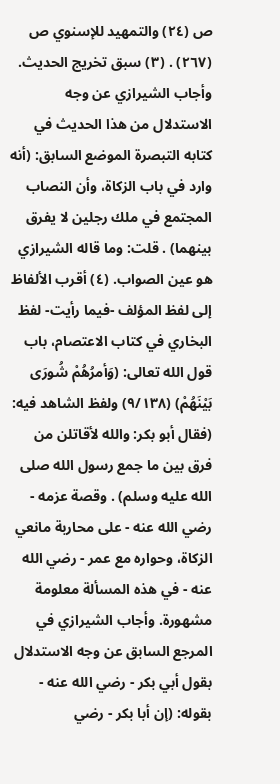ص (٢٤) والتمهيد للإسنوي ص (٢٦٧) . (٣) سبق تخريج الحديث. وأجاب الشيرازي عن وجه الاستدلال من هذا الحديث في كتابه التبصرة الموضع السابق: (أنه وارد في باب الزكاة، وأن النصاب المجتمع في ملك رجلين لا يفرق بينهما) . قلت: وما قاله الشيرازي هو عين الصواب. (٤) أقرب الألفاظ إلى لفظ المؤلف -فيما رأيت- لفظ البخاري في كتاب الاعتصام، باب قول الله تعالى: (وَأمرُهُمْ شُورَى بَيْنَهُمْ) (٩/١٣٨) ولفظ الشاهد فيه: (فقال أبو بكر: والله لأقاتلن من فرق بين ما جمع رسول الله صلى الله عليه وسلم) . وقصة عزمه - رضي الله عنه - على محاربة مانعي الزكاة، وحواره مع عمر - رضي الله عنه - في هذه المسألة معلومة مشهورة. وأجاب الشيرازي في المرجع السابق عن وجه الاستدلال بقول أبي بكر - رضي الله عنه - بقوله: (إن أبا بكر - رضي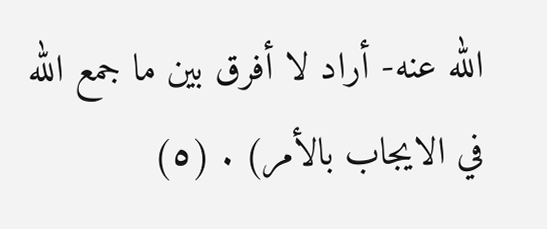الله عنه- أراد لا أفرق بين ما جمع الله في الايجاب بالأمر) . (٥)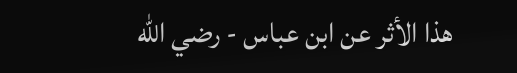هذا الأثر عن ابن عباس - رضي الله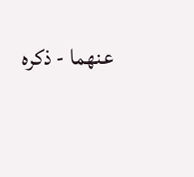عنهما - ذكره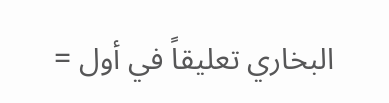البخاري تعليقاً في أول =